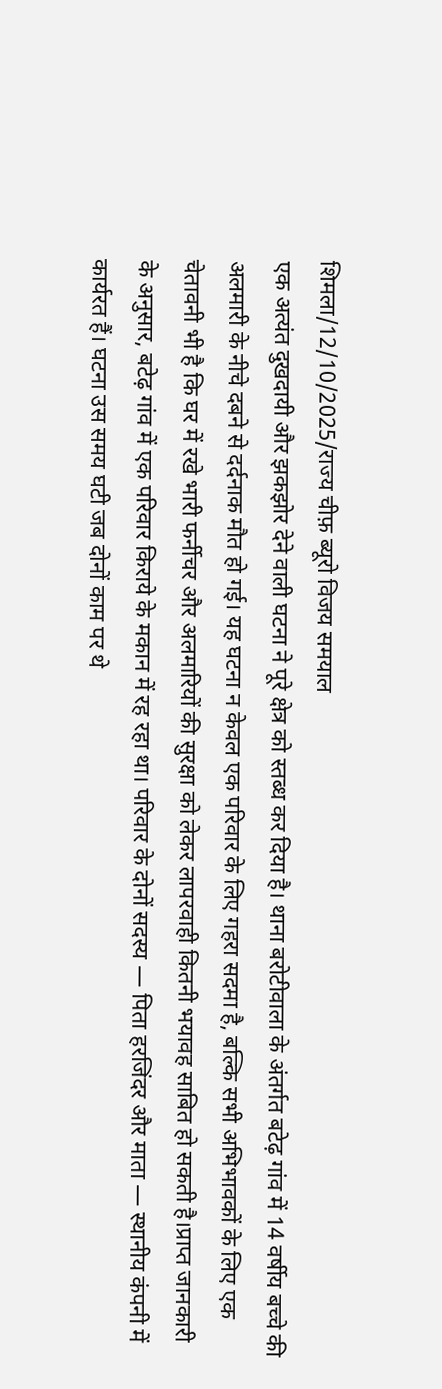शिमला/12/10/2025/राज्य चीफ़ ब्यूरो विजय समयाल
एक अत्यंत दुखदायी और झकझोर देने वाली घटना ने पूरे क्षेत्र को स्तब्ध कर दिया है। थाना बरोटीवाला के अंतर्गत बटेढ़ गांव में 14 वर्षीय बच्चे की अलमारी के नीचे दबने से दर्दनाक मौत हो गई। यह घटना न केवल एक परिवार के लिए गहरा सदमा है, बल्कि सभी अभिभावकों के लिए एक चेतावनी भी है कि घर में रखे भारी फर्नीचर और अलमारियों की सुरक्षा को लेकर लापरवाही कितनी भयावह साबित हो सकती है।प्राप्त जानकारी के अनुसार, बटेढ़ गांव में एक परिवार किराये के मकान में रह रहा था। परिवार के दोनों सदस्य — पिता हरजिंदर और माता — स्थानीय कंपनी में कार्यरत हैं। घटना उस समय घटी जब दोनों काम पर थे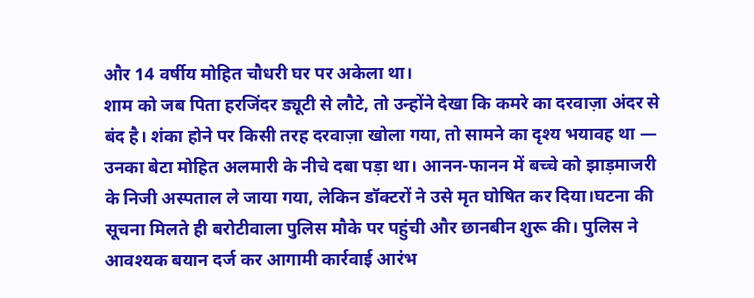और 14 वर्षीय मोहित चौधरी घर पर अकेला था।
शाम को जब पिता हरजिंदर ड्यूटी से लौटे, तो उन्होंने देखा कि कमरे का दरवाज़ा अंदर से बंद है। शंका होने पर किसी तरह दरवाज़ा खोला गया, तो सामने का दृश्य भयावह था — उनका बेटा मोहित अलमारी के नीचे दबा पड़ा था। आनन-फानन में बच्चे को झाड़माजरी के निजी अस्पताल ले जाया गया, लेकिन डॉक्टरों ने उसे मृत घोषित कर दिया।घटना की सूचना मिलते ही बरोटीवाला पुलिस मौके पर पहुंची और छानबीन शुरू की। पुलिस ने आवश्यक बयान दर्ज कर आगामी कार्रवाई आरंभ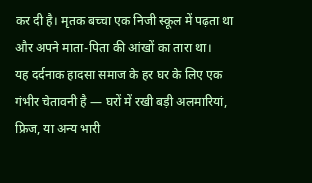कर दी है। मृतक बच्चा एक निजी स्कूल में पढ़ता था और अपने माता-पिता की आंखों का तारा था।
यह दर्दनाक हादसा समाज के हर घर के लिए एक गंभीर चेतावनी है — घरों में रखी बड़ी अलमारियां, फ्रिज, या अन्य भारी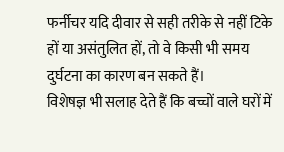फर्नीचर यदि दीवार से सही तरीके से नहीं टिके हों या असंतुलित हों, तो वे किसी भी समय दुर्घटना का कारण बन सकते हैं।
विशेषज्ञ भी सलाह देते हैं कि बच्चों वाले घरों में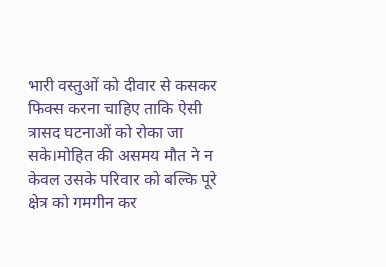भारी वस्तुओं को दीवार से कसकर फिक्स करना चाहिए ताकि ऐसी त्रासद घटनाओं को रोका जा सके।मोहित की असमय मौत ने न केवल उसके परिवार को बल्कि पूरे क्षेत्र को गमगीन कर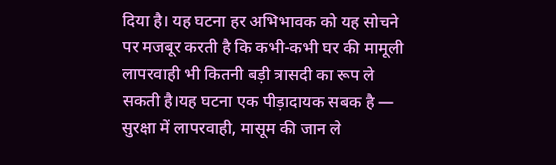दिया है। यह घटना हर अभिभावक को यह सोचने पर मजबूर करती है कि कभी-कभी घर की मामूली लापरवाही भी कितनी बड़ी त्रासदी का रूप ले सकती है।यह घटना एक पीड़ादायक सबक है — सुरक्षा में लापरवाही, मासूम की जान ले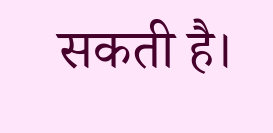सकती है।